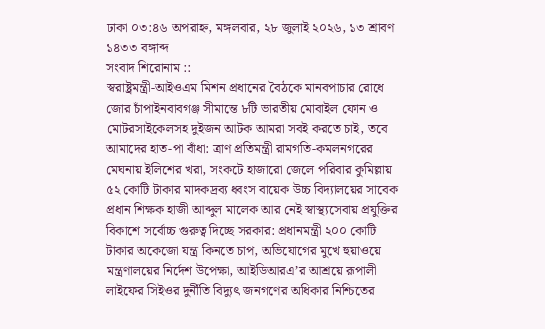ঢাকা ০৩:৪৬ অপরাহ্ন, মঙ্গলবার, ২৮ জুলাই ২০২৬, ১৩ শ্রাবণ ১৪৩৩ বঙ্গাব্দ
সংবাদ শিরোনাম ::
স্বরাষ্ট্রমন্ত্রী-আইওএম মিশন প্রধানের বৈঠকে মানবপাচার রোধে জোর চাঁপাইনবাবগঞ্জ সীমান্তে ৮টি ভারতীয় মোবাইল ফোন ও মোটরসাইকেলসহ দুইজন আটক আমরা সবই করতে চাই, তবে আমাদের হাত-পা বাঁধা: ত্রাণ প্রতিমন্ত্রী রামগতি-কমলনগরের মেঘনায় ইলিশের খরা, সংকটে হাজারো জেলে পরিবার কুমিল্লায় ৫২ কোটি টাকার মাদকদ্রব্য ধ্বংস বায়েক উচ্চ বিদ্যালয়ের সাবেক প্রধান শিক্ষক হাজী আব্দুল মালেক আর নেই স্বাস্থ্যসেবায় প্রযুক্তির বিকাশে সর্বোচ্চ গুরুত্ব দিচ্ছে সরকার: প্রধানমন্ত্রী ২০০ কোটি টাকার অকেজো যন্ত্র কিনতে চাপ, অভিযোগের মুখে হুয়াওয়ে মন্ত্রণালয়ের নির্দেশ উপেক্ষা, আইডিআরএ’র আশ্রয়ে রূপালী লাইফের সিইওর দুর্নীতি বিদ্যুৎ জনগণের অধিকার নিশ্চিতের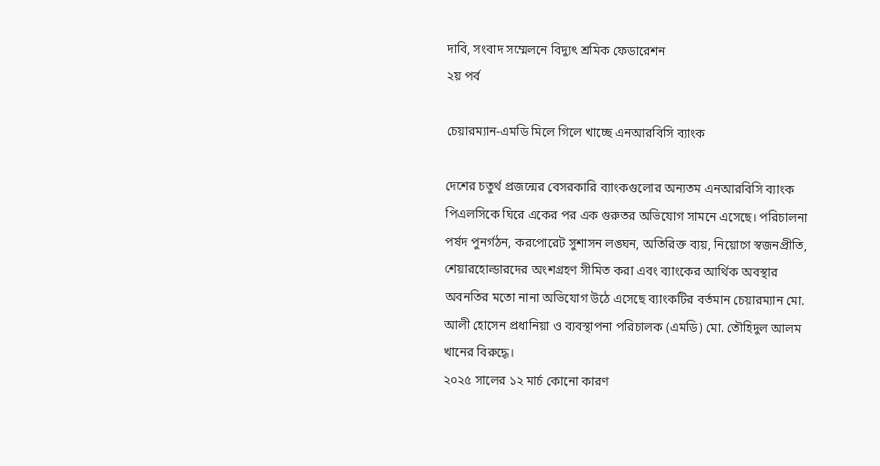দাবি, সংবাদ সম্মেলনে বিদ্যুৎ শ্রমিক ফেডারেশন
২য় পর্ব

চেয়ারম্যান-এমডি মিলে গিলে খাচ্ছে এনআরবিসি ব্যাংক

দেশের চতুর্থ প্রজন্মের বেসরকারি ব্যাংকগুলোর অন্যতম এনআরবিসি ব্যাংক পিএলসিকে ঘিরে একের পর এক গুরুতর অভিযোগ সামনে এসেছে। পরিচালনা পর্ষদ পুনর্গঠন, করপোরেট সুশাসন লঙ্ঘন, অতিরিক্ত ব্যয়, নিয়োগে স্বজনপ্রীতি, শেয়ারহোল্ডারদের অংশগ্রহণ সীমিত করা এবং ব্যাংকের আর্থিক অবস্থার অবনতির মতো নানা অভিযোগ উঠে এসেছে ব্যাংকটির বর্তমান চেয়ারম্যান মো. আলী হোসেন প্রধানিয়া ও ব্যবস্থাপনা পরিচালক (এমডি) মো. তৌহিদুল আলম খানের বিরুদ্ধে।
২০২৫ সালের ১২ মার্চ কোনো কারণ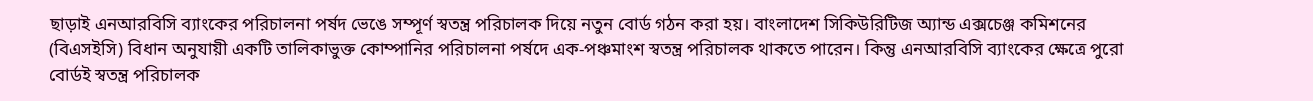ছাড়াই এনআরবিসি ব্যাংকের পরিচালনা পর্ষদ ভেঙে সম্পূর্ণ স্বতন্ত্র পরিচালক দিয়ে নতুন বোর্ড গঠন করা হয়। বাংলাদেশ সিকিউরিটিজ অ্যান্ড এক্সচেঞ্জ কমিশনের (বিএসইসি) বিধান অনুযায়ী একটি তালিকাভুক্ত কোম্পানির পরিচালনা পর্ষদে এক-পঞ্চমাংশ স্বতন্ত্র পরিচালক থাকতে পারেন। কিন্তু এনআরবিসি ব্যাংকের ক্ষেত্রে পুরো বোর্ডই স্বতন্ত্র পরিচালক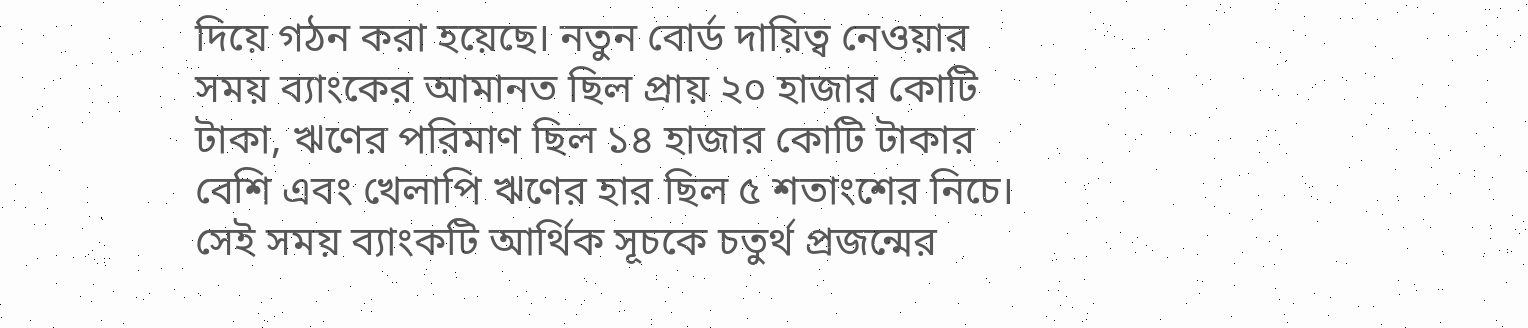দিয়ে গঠন করা হয়েছে। নতুন বোর্ড দায়িত্ব নেওয়ার সময় ব্যাংকের আমানত ছিল প্রায় ২০ হাজার কোটি টাকা, ঋণের পরিমাণ ছিল ১৪ হাজার কোটি টাকার বেশি এবং খেলাপি ঋণের হার ছিল ৫ শতাংশের নিচে। সেই সময় ব্যাংকটি আর্থিক সূচকে চতুর্থ প্রজন্মের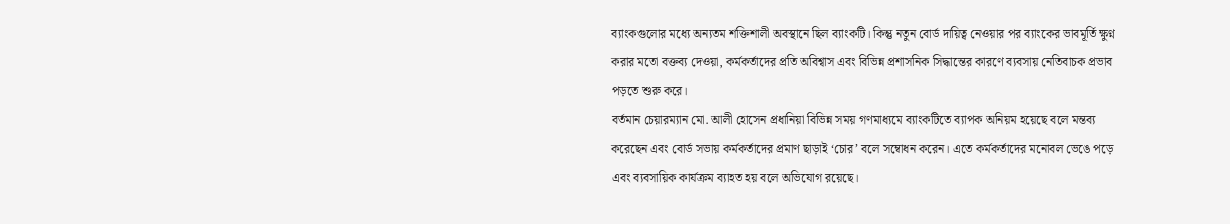ব্যাংকগুলোর মধ্যে অন্যতম শক্তিশালী অবস্থানে ছিল ব্যাংকটি। কিন্তু নতুন বোর্ড দায়িত্ব নেওয়ার পর ব্যাংকের ভাবমূর্তি ক্ষুণ্ন করার মতো বক্তব্য দেওয়া, কর্মকর্তাদের প্রতি অবিশ্বাস এবং বিভিন্ন প্রশাসনিক সিদ্ধান্তের কারণে ব্যবসায় নেতিবাচক প্রভাব পড়তে শুরু করে।
বর্তমান চেয়ারম্যান মো. আলী হোসেন প্রধানিয়া বিভিন্ন সময় গণমাধ্যমে ব্যাংকটিতে ব্যাপক অনিয়ম হয়েছে বলে মন্তব্য করেছেন এবং বোর্ড সভায় কর্মকর্তাদের প্রমাণ ছাড়াই ‘চোর’ বলে সম্বোধন করেন। এতে কর্মকর্তাদের মনোবল ভেঙে পড়ে এবং ব্যবসায়িক কার্যক্রম ব্যাহত হয় বলে অভিযোগ রয়েছে।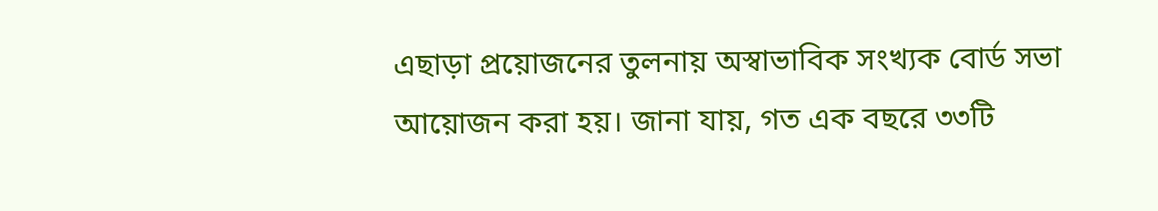এছাড়া প্রয়োজনের তুলনায় অস্বাভাবিক সংখ্যক বোর্ড সভা আয়োজন করা হয়। জানা যায়, গত এক বছরে ৩৩টি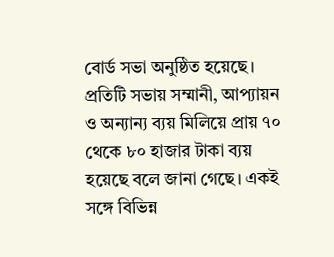বোর্ড সভা অনুষ্ঠিত হয়েছে। প্রতিটি সভায় সম্মানী, আপ্যায়ন ও অন্যান্য ব্যয় মিলিয়ে প্রায় ৭০ থেকে ৮০ হাজার টাকা ব্যয় হয়েছে বলে জানা গেছে। একই সঙ্গে বিভিন্ন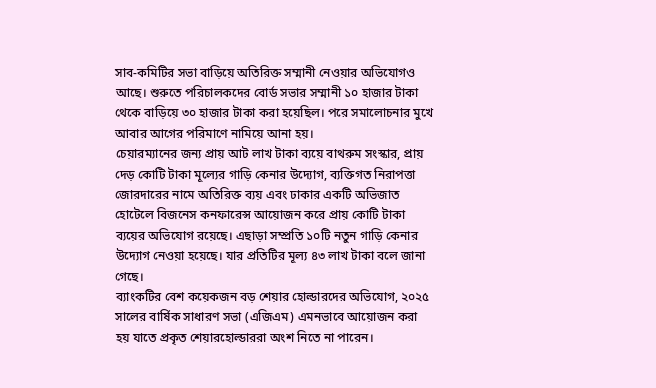সাব-কমিটির সভা বাড়িয়ে অতিরিক্ত সম্মানী নেওয়ার অভিযোগও আছে। শুরুতে পরিচালকদের বোর্ড সভার সম্মানী ১০ হাজার টাকা থেকে বাড়িয়ে ৩০ হাজার টাকা করা হয়েছিল। পরে সমালোচনার মুখে আবার আগের পরিমাণে নামিয়ে আনা হয়।
চেয়ারম্যানের জন্য প্রায় আট লাখ টাকা ব্যয়ে বাথরুম সংস্কার, প্রায় দেড় কোটি টাকা মূল্যের গাড়ি কেনার উদ্যোগ, ব্যক্তিগত নিরাপত্তা জোরদারের নামে অতিরিক্ত ব্যয় এবং ঢাকার একটি অভিজাত হোটেলে বিজনেস কনফারেন্স আয়োজন করে প্রায় কোটি টাকা ব্যয়ের অভিযোগ রয়েছে। এছাড়া সম্প্রতি ১০টি নতুন গাড়ি কেনার উদ্যোগ নেওয়া হয়েছে। যার প্রতিটির মূল্য ৪৩ লাখ টাকা বলে জানা গেছে।
ব্যাংকটির বেশ কয়েকজন বড় শেয়ার হোল্ডারদের অভিযোগ, ২০২৫ সালের বার্ষিক সাধারণ সভা (এজিএম) এমনভাবে আয়োজন করা হয় যাতে প্রকৃত শেয়ারহোল্ডাররা অংশ নিতে না পারেন।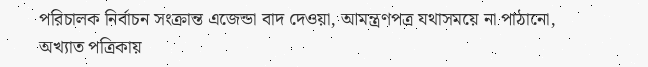পরিচালক নির্বাচন সংক্রান্ত এজেন্ডা বাদ দেওয়া, আমন্ত্রণপত্র যথাসময়ে না পাঠানো, অখ্যাত পত্রিকায়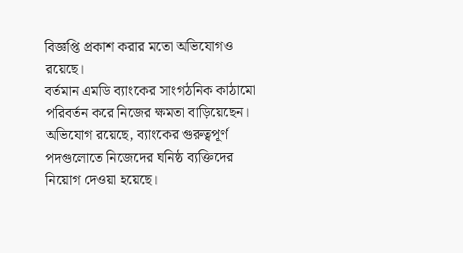বিজ্ঞপ্তি প্রকাশ করার মতো অভিযোগও রয়েছে।
বর্তমান এমডি ব্যাংকের সাংগঠনিক কাঠামো পরিবর্তন করে নিজের ক্ষমতা বাড়িয়েছেন। অভিযোগ রয়েছে, ব্যাংকের গুরুত্বপূর্ণ পদগুলোতে নিজেদের ঘনিষ্ঠ ব্যক্তিদের নিয়োগ দেওয়া হয়েছে।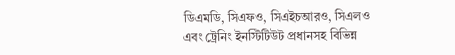ডিএমডি, সিএফও, সিএইচআরও, সিএলও এবং ট্রেনিং ইনস্টিটিউট প্রধানসহ বিভিন্ন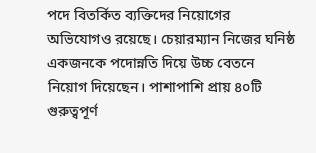পদে বিতর্কিত ব্যক্তিদের নিয়োগের অভিযোগও রয়েছে। চেয়ারম্যান নিজের ঘনিষ্ঠ একজনকে পদোন্নতি দিয়ে উচ্চ বেতনে নিয়োগ দিয়েছেন। পাশাপাশি প্রায় ৪০টি গুরুত্বপূর্ণ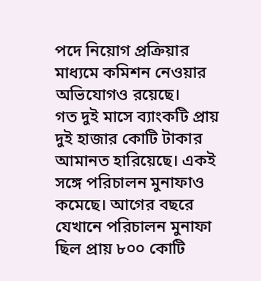পদে নিয়োগ প্রক্রিয়ার মাধ্যমে কমিশন নেওয়ার অভিযোগও রয়েছে।
গত দুই মাসে ব্যাংকটি প্রায় দুই হাজার কোটি টাকার আমানত হারিয়েছে। একই সঙ্গে পরিচালন মুনাফাও কমেছে। আগের বছরে যেখানে পরিচালন মুনাফা ছিল প্রায় ৮০০ কোটি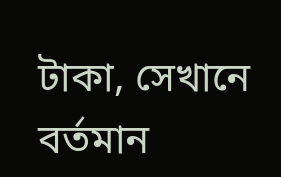টাকা, সেখানে বর্তমান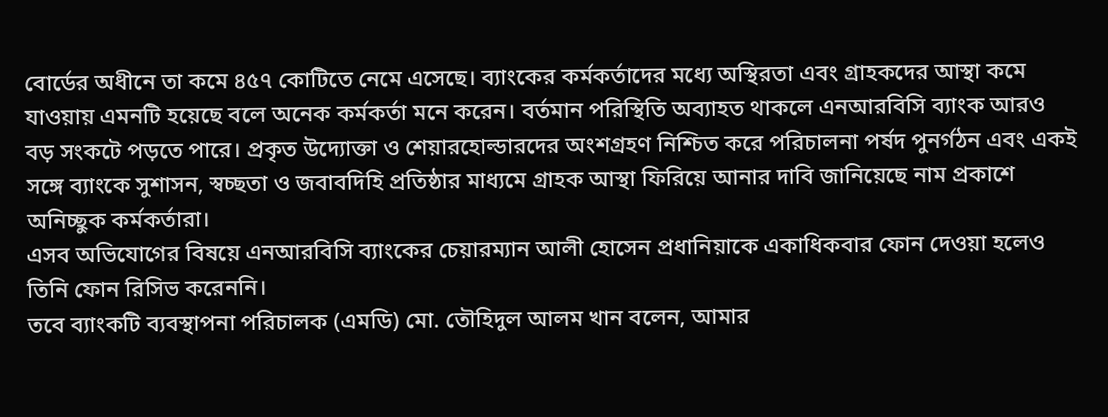বোর্ডের অধীনে তা কমে ৪৫৭ কোটিতে নেমে এসেছে। ব্যাংকের কর্মকর্তাদের মধ্যে অস্থিরতা এবং গ্রাহকদের আস্থা কমে যাওয়ায় এমনটি হয়েছে বলে অনেক কর্মকর্তা মনে করেন। বর্তমান পরিস্থিতি অব্যাহত থাকলে এনআরবিসি ব্যাংক আরও বড় সংকটে পড়তে পারে। প্রকৃত উদ্যোক্তা ও শেয়ারহোল্ডারদের অংশগ্রহণ নিশ্চিত করে পরিচালনা পর্ষদ পুনর্গঠন এবং একই সঙ্গে ব্যাংকে সুশাসন, স্বচ্ছতা ও জবাবদিহি প্রতিষ্ঠার মাধ্যমে গ্রাহক আস্থা ফিরিয়ে আনার দাবি জানিয়েছে নাম প্রকাশে অনিচ্ছুক কর্মকর্তারা।
এসব অভিযোগের বিষয়ে এনআরবিসি ব্যাংকের চেয়ারম্যান আলী হোসেন প্রধানিয়াকে একাধিকবার ফোন দেওয়া হলেও তিনি ফোন রিসিভ করেননি।
তবে ব্যাংকটি ব্যবস্থাপনা পরিচালক (এমডি) মো. তৌহিদুল আলম খান বলেন, আমার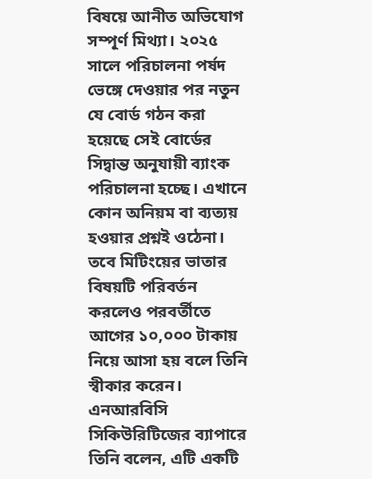বিষয়ে আনীত অভিযোগ সম্পূর্ণ মিথ্যা। ২০২৫ সালে পরিচালনা পর্ষদ ভেঙ্গে দেওয়ার পর নতুন যে বোর্ড গঠন করা হয়েছে সেই বোর্ডের সিদ্বান্ত অনুযায়ী ব্যাংক পরিচালনা হচ্ছে। এখানে কোন অনিয়ম বা ব্যত্যয় হওয়ার প্রশ্নই ওঠেনা। তবে মিটিংয়ের ভাতার বিষয়টি পরিবর্তন করলেও পরবর্তীতে আগের ১০,০০০ টাকায় নিয়ে আসা হয় বলে তিনি স্বীকার করেন। এনআরবিসি সিকিউরিটিজের ব্যাপারে তিনি বলেন, এটি একটি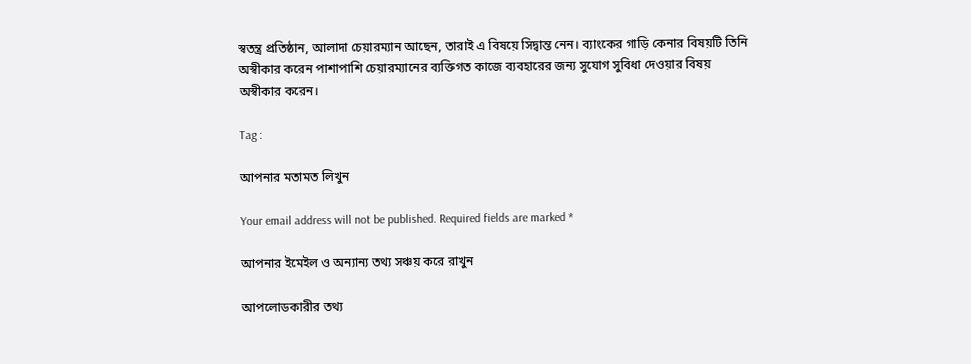স্বতন্ত্র প্রতিষ্ঠান, আলাদা চেয়ারম্যান আছেন, তারাই এ বিষয়ে সিদ্বান্ত নেন। ব্যাংকের গাড়ি কেনার বিষয়টি তিনি অস্বীকার করেন পাশাপাশি চেয়ারম্যানের ব্যক্তিগত কাজে ব্যবহারের জন্য সুযোগ সুবিধা দেওয়ার বিষয় অস্বীকার করেন।

Tag :

আপনার মতামত লিখুন

Your email address will not be published. Required fields are marked *

আপনার ইমেইল ও অন্যান্য তথ্য সঞ্চয় করে রাখুন

আপলোডকারীর তথ্য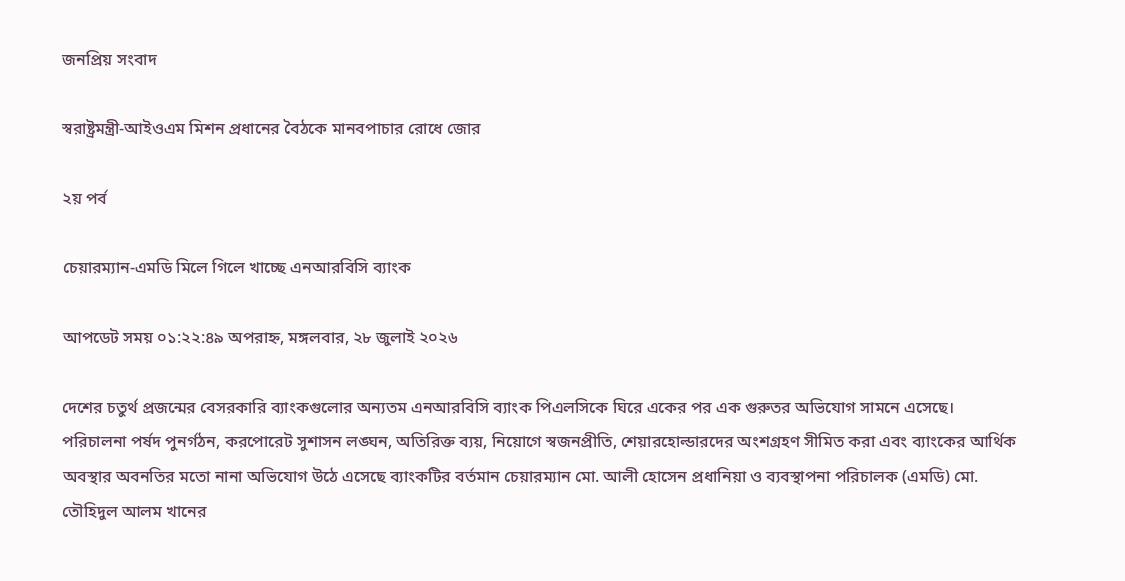জনপ্রিয় সংবাদ

স্বরাষ্ট্রমন্ত্রী-আইওএম মিশন প্রধানের বৈঠকে মানবপাচার রোধে জোর

২য় পর্ব

চেয়ারম্যান-এমডি মিলে গিলে খাচ্ছে এনআরবিসি ব্যাংক

আপডেট সময় ০১:২২:৪৯ অপরাহ্ন, মঙ্গলবার, ২৮ জুলাই ২০২৬

দেশের চতুর্থ প্রজন্মের বেসরকারি ব্যাংকগুলোর অন্যতম এনআরবিসি ব্যাংক পিএলসিকে ঘিরে একের পর এক গুরুতর অভিযোগ সামনে এসেছে। পরিচালনা পর্ষদ পুনর্গঠন, করপোরেট সুশাসন লঙ্ঘন, অতিরিক্ত ব্যয়, নিয়োগে স্বজনপ্রীতি, শেয়ারহোল্ডারদের অংশগ্রহণ সীমিত করা এবং ব্যাংকের আর্থিক অবস্থার অবনতির মতো নানা অভিযোগ উঠে এসেছে ব্যাংকটির বর্তমান চেয়ারম্যান মো. আলী হোসেন প্রধানিয়া ও ব্যবস্থাপনা পরিচালক (এমডি) মো. তৌহিদুল আলম খানের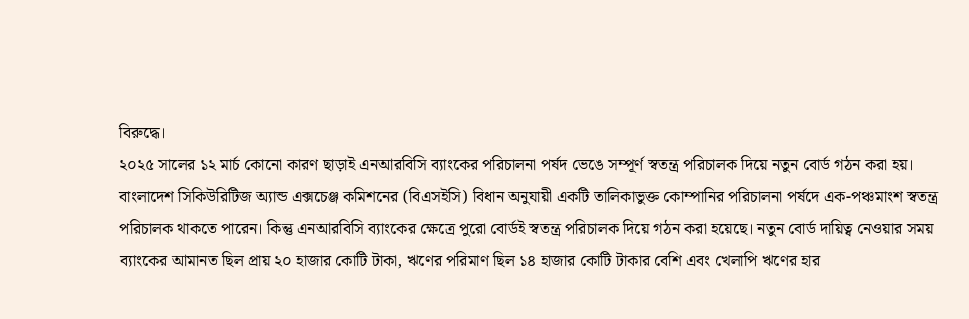বিরুদ্ধে।
২০২৫ সালের ১২ মার্চ কোনো কারণ ছাড়াই এনআরবিসি ব্যাংকের পরিচালনা পর্ষদ ভেঙে সম্পূর্ণ স্বতন্ত্র পরিচালক দিয়ে নতুন বোর্ড গঠন করা হয়। বাংলাদেশ সিকিউরিটিজ অ্যান্ড এক্সচেঞ্জ কমিশনের (বিএসইসি) বিধান অনুযায়ী একটি তালিকাভুক্ত কোম্পানির পরিচালনা পর্ষদে এক-পঞ্চমাংশ স্বতন্ত্র পরিচালক থাকতে পারেন। কিন্তু এনআরবিসি ব্যাংকের ক্ষেত্রে পুরো বোর্ডই স্বতন্ত্র পরিচালক দিয়ে গঠন করা হয়েছে। নতুন বোর্ড দায়িত্ব নেওয়ার সময় ব্যাংকের আমানত ছিল প্রায় ২০ হাজার কোটি টাকা, ঋণের পরিমাণ ছিল ১৪ হাজার কোটি টাকার বেশি এবং খেলাপি ঋণের হার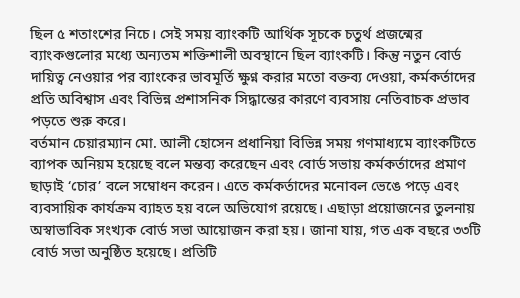ছিল ৫ শতাংশের নিচে। সেই সময় ব্যাংকটি আর্থিক সূচকে চতুর্থ প্রজন্মের ব্যাংকগুলোর মধ্যে অন্যতম শক্তিশালী অবস্থানে ছিল ব্যাংকটি। কিন্তু নতুন বোর্ড দায়িত্ব নেওয়ার পর ব্যাংকের ভাবমূর্তি ক্ষুণ্ন করার মতো বক্তব্য দেওয়া, কর্মকর্তাদের প্রতি অবিশ্বাস এবং বিভিন্ন প্রশাসনিক সিদ্ধান্তের কারণে ব্যবসায় নেতিবাচক প্রভাব পড়তে শুরু করে।
বর্তমান চেয়ারম্যান মো. আলী হোসেন প্রধানিয়া বিভিন্ন সময় গণমাধ্যমে ব্যাংকটিতে ব্যাপক অনিয়ম হয়েছে বলে মন্তব্য করেছেন এবং বোর্ড সভায় কর্মকর্তাদের প্রমাণ ছাড়াই ‘চোর’ বলে সম্বোধন করেন। এতে কর্মকর্তাদের মনোবল ভেঙে পড়ে এবং ব্যবসায়িক কার্যক্রম ব্যাহত হয় বলে অভিযোগ রয়েছে। এছাড়া প্রয়োজনের তুলনায় অস্বাভাবিক সংখ্যক বোর্ড সভা আয়োজন করা হয়। জানা যায়, গত এক বছরে ৩৩টি বোর্ড সভা অনুষ্ঠিত হয়েছে। প্রতিটি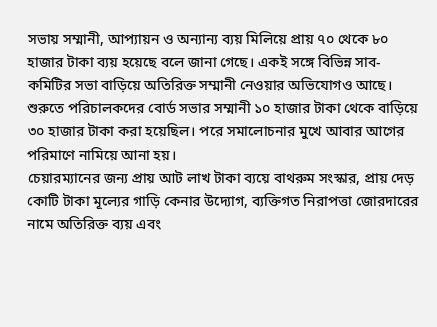সভায় সম্মানী, আপ্যায়ন ও অন্যান্য ব্যয় মিলিয়ে প্রায় ৭০ থেকে ৮০ হাজার টাকা ব্যয় হয়েছে বলে জানা গেছে। একই সঙ্গে বিভিন্ন সাব-কমিটির সভা বাড়িয়ে অতিরিক্ত সম্মানী নেওয়ার অভিযোগও আছে। শুরুতে পরিচালকদের বোর্ড সভার সম্মানী ১০ হাজার টাকা থেকে বাড়িয়ে ৩০ হাজার টাকা করা হয়েছিল। পরে সমালোচনার মুখে আবার আগের পরিমাণে নামিয়ে আনা হয়।
চেয়ারম্যানের জন্য প্রায় আট লাখ টাকা ব্যয়ে বাথরুম সংস্কার, প্রায় দেড় কোটি টাকা মূল্যের গাড়ি কেনার উদ্যোগ, ব্যক্তিগত নিরাপত্তা জোরদারের নামে অতিরিক্ত ব্যয় এবং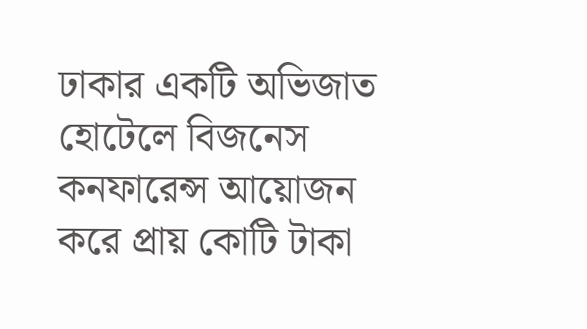ঢাকার একটি অভিজাত হোটেলে বিজনেস কনফারেন্স আয়োজন করে প্রায় কোটি টাকা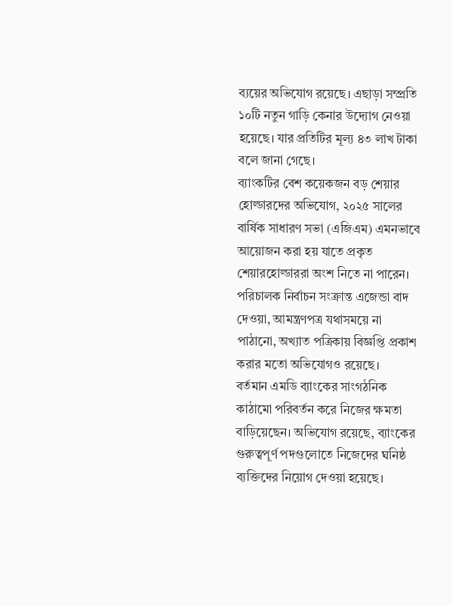ব্যয়ের অভিযোগ রয়েছে। এছাড়া সম্প্রতি ১০টি নতুন গাড়ি কেনার উদ্যোগ নেওয়া হয়েছে। যার প্রতিটির মূল্য ৪৩ লাখ টাকা বলে জানা গেছে।
ব্যাংকটির বেশ কয়েকজন বড় শেয়ার হোল্ডারদের অভিযোগ, ২০২৫ সালের বার্ষিক সাধারণ সভা (এজিএম) এমনভাবে আয়োজন করা হয় যাতে প্রকৃত শেয়ারহোল্ডাররা অংশ নিতে না পারেন। পরিচালক নির্বাচন সংক্রান্ত এজেন্ডা বাদ দেওয়া, আমন্ত্রণপত্র যথাসময়ে না পাঠানো, অখ্যাত পত্রিকায় বিজ্ঞপ্তি প্রকাশ করার মতো অভিযোগও রয়েছে।
বর্তমান এমডি ব্যাংকের সাংগঠনিক কাঠামো পরিবর্তন করে নিজের ক্ষমতা বাড়িয়েছেন। অভিযোগ রয়েছে, ব্যাংকের গুরুত্বপূর্ণ পদগুলোতে নিজেদের ঘনিষ্ঠ ব্যক্তিদের নিয়োগ দেওয়া হয়েছে।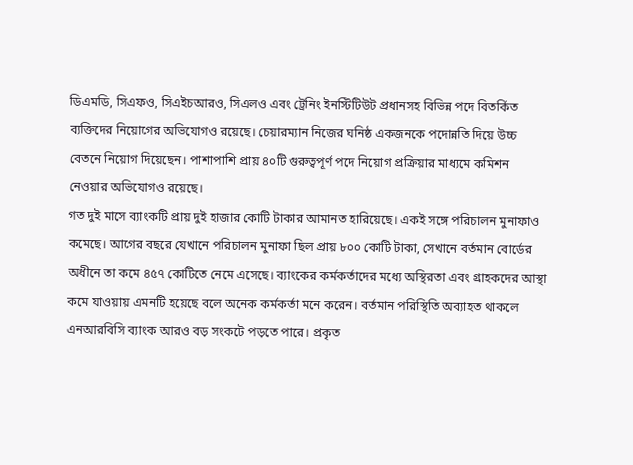ডিএমডি, সিএফও, সিএইচআরও, সিএলও এবং ট্রেনিং ইনস্টিটিউট প্রধানসহ বিভিন্ন পদে বিতর্কিত ব্যক্তিদের নিয়োগের অভিযোগও রয়েছে। চেয়ারম্যান নিজের ঘনিষ্ঠ একজনকে পদোন্নতি দিয়ে উচ্চ বেতনে নিয়োগ দিয়েছেন। পাশাপাশি প্রায় ৪০টি গুরুত্বপূর্ণ পদে নিয়োগ প্রক্রিয়ার মাধ্যমে কমিশন নেওয়ার অভিযোগও রয়েছে।
গত দুই মাসে ব্যাংকটি প্রায় দুই হাজার কোটি টাকার আমানত হারিয়েছে। একই সঙ্গে পরিচালন মুনাফাও কমেছে। আগের বছরে যেখানে পরিচালন মুনাফা ছিল প্রায় ৮০০ কোটি টাকা, সেখানে বর্তমান বোর্ডের অধীনে তা কমে ৪৫৭ কোটিতে নেমে এসেছে। ব্যাংকের কর্মকর্তাদের মধ্যে অস্থিরতা এবং গ্রাহকদের আস্থা কমে যাওয়ায় এমনটি হয়েছে বলে অনেক কর্মকর্তা মনে করেন। বর্তমান পরিস্থিতি অব্যাহত থাকলে এনআরবিসি ব্যাংক আরও বড় সংকটে পড়তে পারে। প্রকৃত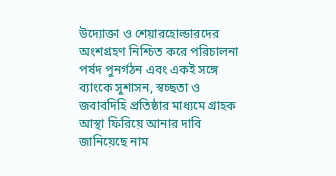উদ্যোক্তা ও শেয়ারহোল্ডারদের অংশগ্রহণ নিশ্চিত করে পরিচালনা পর্ষদ পুনর্গঠন এবং একই সঙ্গে ব্যাংকে সুশাসন, স্বচ্ছতা ও জবাবদিহি প্রতিষ্ঠার মাধ্যমে গ্রাহক আস্থা ফিরিয়ে আনার দাবি জানিয়েছে নাম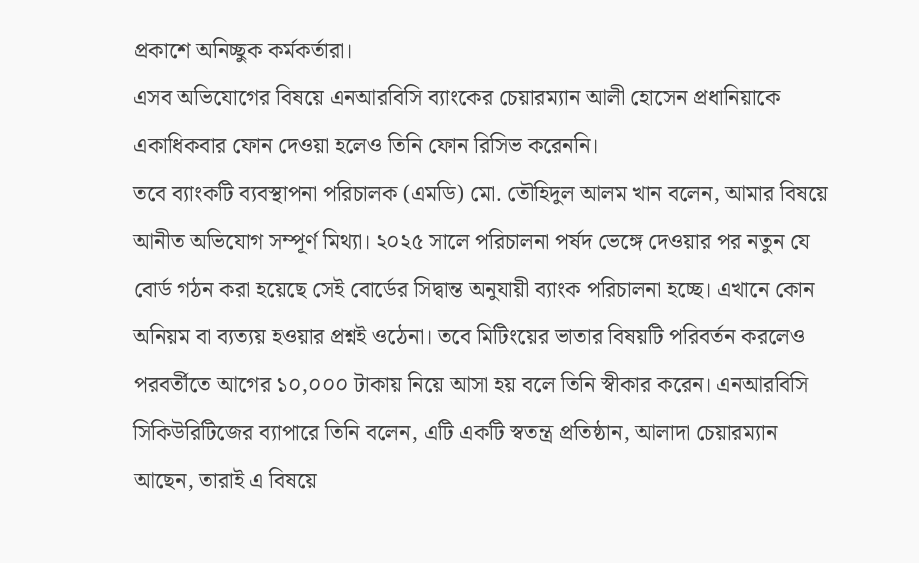প্রকাশে অনিচ্ছুক কর্মকর্তারা।
এসব অভিযোগের বিষয়ে এনআরবিসি ব্যাংকের চেয়ারম্যান আলী হোসেন প্রধানিয়াকে একাধিকবার ফোন দেওয়া হলেও তিনি ফোন রিসিভ করেননি।
তবে ব্যাংকটি ব্যবস্থাপনা পরিচালক (এমডি) মো. তৌহিদুল আলম খান বলেন, আমার বিষয়ে আনীত অভিযোগ সম্পূর্ণ মিথ্যা। ২০২৫ সালে পরিচালনা পর্ষদ ভেঙ্গে দেওয়ার পর নতুন যে বোর্ড গঠন করা হয়েছে সেই বোর্ডের সিদ্বান্ত অনুযায়ী ব্যাংক পরিচালনা হচ্ছে। এখানে কোন অনিয়ম বা ব্যত্যয় হওয়ার প্রশ্নই ওঠেনা। তবে মিটিংয়ের ভাতার বিষয়টি পরিবর্তন করলেও পরবর্তীতে আগের ১০,০০০ টাকায় নিয়ে আসা হয় বলে তিনি স্বীকার করেন। এনআরবিসি সিকিউরিটিজের ব্যাপারে তিনি বলেন, এটি একটি স্বতন্ত্র প্রতিষ্ঠান, আলাদা চেয়ারম্যান আছেন, তারাই এ বিষয়ে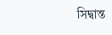সিদ্বান্ত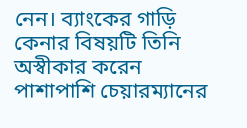নেন। ব্যাংকের গাড়ি কেনার বিষয়টি তিনি অস্বীকার করেন পাশাপাশি চেয়ারম্যানের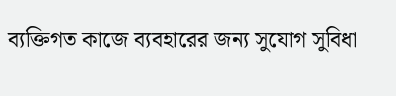ব্যক্তিগত কাজে ব্যবহারের জন্য সুযোগ সুবিধা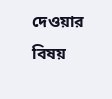দেওয়ার বিষয়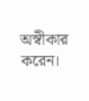অস্বীকার করেন।